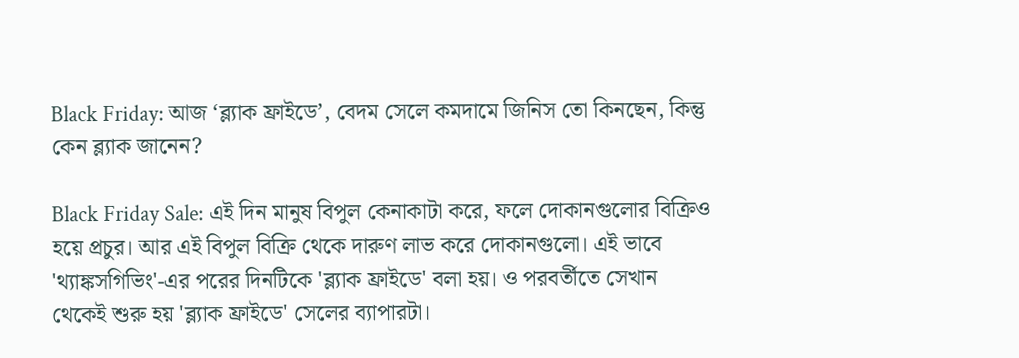Black Friday: আজ ‘ব্ল্যাক ফ্রাইডে’, বেদম সেলে কমদামে জিনিস তো কিনছেন, কিন্তু কেন ব্ল্যাক জানেন?

Black Friday Sale: এই দিন মানুষ বিপুল কেনাকাটা করে, ফলে দোকানগুলোর বিক্রিও হয়ে প্রচুর। আর এই বিপুল বিক্রি থেকে দারুণ লাভ করে দোকানগুলো। এই ভাবে 'থ্যাঙ্কসগিভিং'-এর পরের দিনটিকে 'ব্ল্যাক ফ্রাইডে' বলা হয়। ও পরবর্তীতে সেখান থেকেই শুরু হয় 'ব্ল্যাক ফ্রাইডে' সেলের ব্যাপারটা।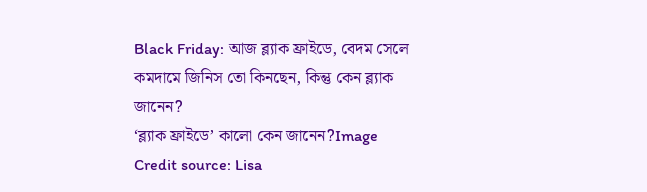Black Friday: আজ ব্ল্যাক ফ্রাইডে, বেদম সেলে কমদামে জিনিস তো কিনছেন, কিন্তু কেন ব্ল্যাক জানেন?
‘ব্ল্যাক ফ্রাইডে’ কালো কেন জানেন?Image Credit source: Lisa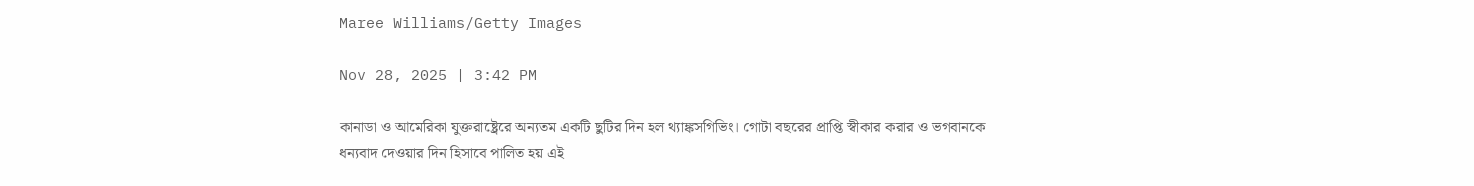Maree Williams/Getty Images

Nov 28, 2025 | 3:42 PM

কানাডা ও আমেরিকা যুক্তরাষ্ট্রেরে অন্যতম একটি ছুটির দিন হল থ্যাঙ্কসগিভিং। গোটা বছরের প্রাপ্তি স্বীকার করার ও ভগবানকে ধন্যবাদ দেওয়ার দিন হিসাবে পালিত হয় এই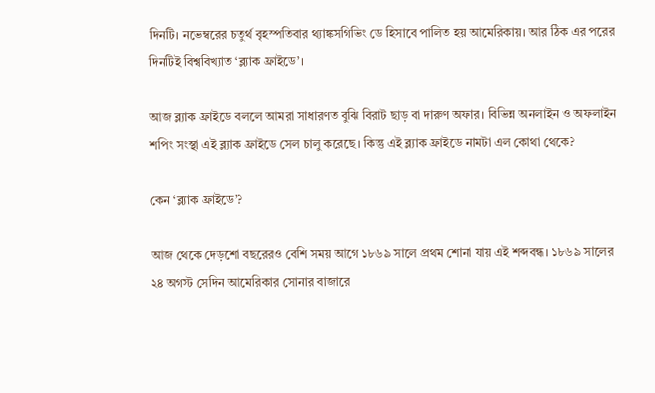দিনটি। নভেম্বরের চতুর্থ বৃহস্পতিবার থ্যাঙ্কসগিভিং ডে হিসাবে পালিত হয় আমেরিকায়। আর ঠিক এর পরের দিনটিই বিশ্ববিখ্যাত ‘ব্ল্যাক ফ্রাইডে’।

আজ ব্ল্যাক ফ্রাইডে বললে আমরা সাধারণত বুঝি বিরাট ছাড় বা দারুণ অফার। বিভিন্ন অনলাইন ও অফলাইন শপিং সংস্থা এই ব্ল্যাক ফ্রাইডে সেল চালু করেছে। কিন্তু এই ব্ল্যাক ফ্রাইডে নামটা এল কোথা থেকে?

কেন ‘ব্ল্যাক ফ্রাইডে’?

আজ থেকে দেড়শো বছরেরও বেশি সময় আগে ১৮৬৯ সালে প্রথম শোনা যায় এই শব্দবন্ধ। ১৮৬৯ সালের ২৪ অগস্ট সেদিন আমেরিকার সোনার বাজারে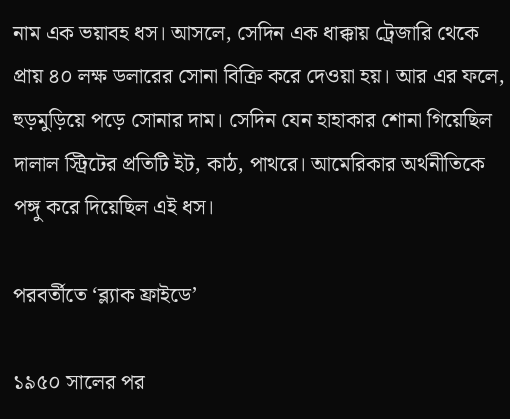নাম এক ভয়াবহ ধস। আসলে, সেদিন এক ধাক্কায় ট্রেজারি থেকে প্রায় ৪০ লক্ষ ডলারের সোনা বিক্রি করে দেওয়া হয়। আর এর ফলে, হুড়মুড়িয়ে পড়ে সোনার দাম। সেদিন যেন হাহাকার শোনা গিয়েছিল দালাল স্ট্রিটের প্রতিটি ইট, কাঠ, পাথরে। আমেরিকার অর্থনীতিকে পঙ্গু করে দিয়েছিল এই ধস।

পরবর্তীতে ‘ব্ল্যাক ফ্রাইডে’

১৯৫০ সালের পর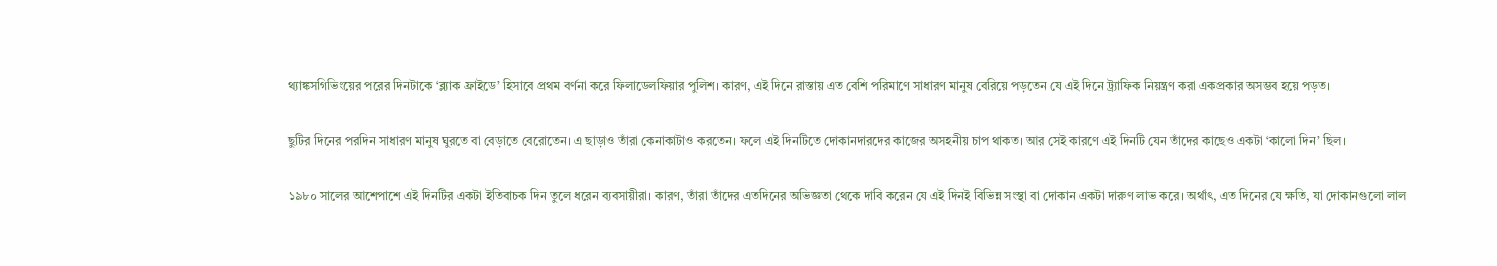থ্যাঙ্কসগিভিংয়ের পরের দিনটাকে ‘ব্ল্যাক ফ্রাইডে’ হিসাবে প্রথম বর্ণনা করে ফিলাডেলফিয়ার পুলিশ। কারণ, এই দিনে রাস্তায় এত বেশি পরিমাণে সাধারণ মানুষ বেরিয়ে পড়তেন যে এই দিনে ট্র্যাফিক নিয়ন্ত্রণ করা একপ্রকার অসম্ভব হয়ে পড়ত।

ছুটির দিনের পরদিন সাধারণ মানুষ ঘুরতে বা বেড়াতে বেরোতেন। এ ছাড়াও তাঁরা কেনাকাটাও করতেন। ফলে এই দিনটিতে দোকানদারদের কাজের অসহনীয় চাপ থাকত। আর সেই কারণে এই দিনটি যেন তাঁদের কাছেও একটা ‘কালো দিন’ ছিল।

১৯৮০ সালের আশেপাশে এই দিনটির একটা ইতিবাচক দিন তুলে ধরেন ব্যবসায়ীরা। কারণ, তাঁরা তাঁদের এতদিনের অভিজ্ঞতা থেকে দাবি করেন যে এই দিনই বিভিন্ন সংস্থা বা দোকান একটা দারুণ লাভ করে। অর্থাৎ, এত দিনের যে ক্ষতি, যা দোকানগুলো লাল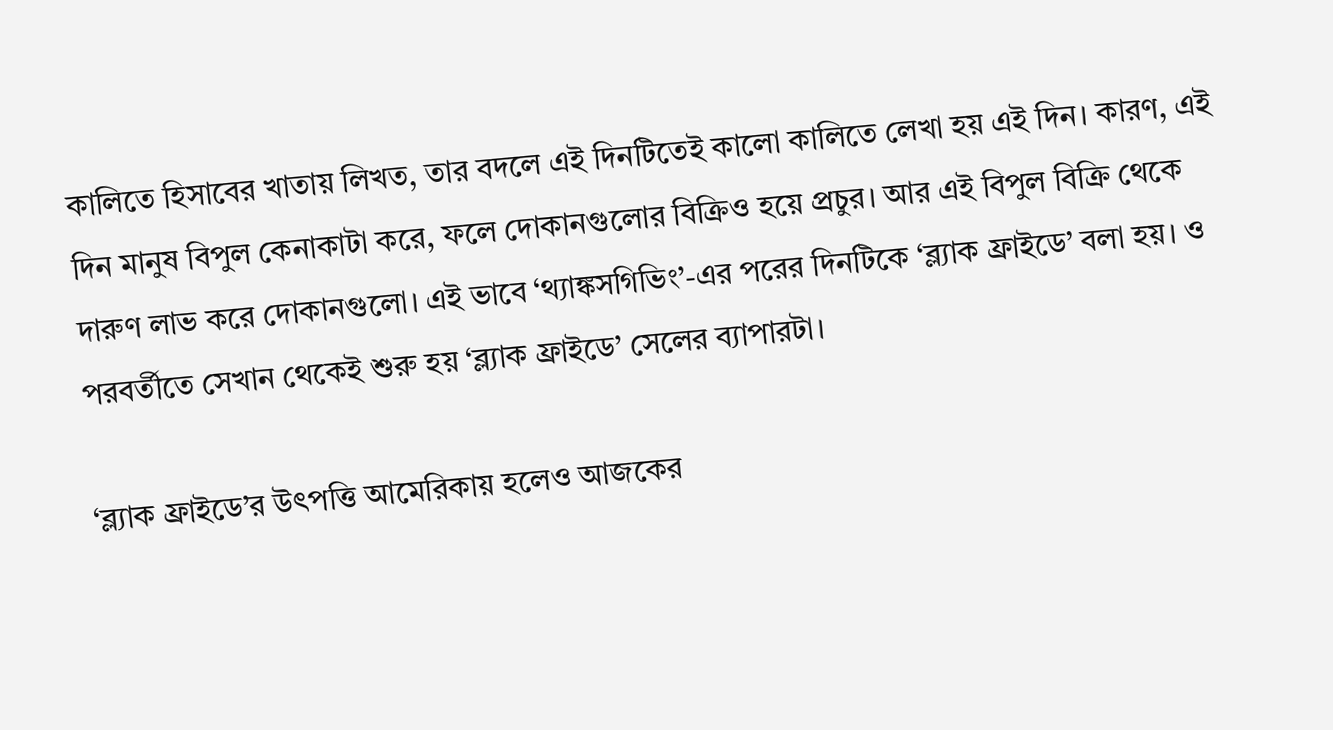কালিতে হিসাবের খাতায় লিখত, তার বদলে এই দিনটিতেই কালো কালিতে লেখা হয় এই দিন। কারণ, এই দিন মানুষ বিপুল কেনাকাটা করে, ফলে দোকানগুলোর বিক্রিও হয়ে প্রচুর। আর এই বিপুল বিক্রি থেকে দারুণ লাভ করে দোকানগুলো। এই ভাবে ‘থ্যাঙ্কসগিভিং’-এর পরের দিনটিকে ‘ব্ল্যাক ফ্রাইডে’ বলা হয়। ও পরবর্তীতে সেখান থেকেই শুরু হয় ‘ব্ল্যাক ফ্রাইডে’ সেলের ব্যাপারটা।

‘ব্ল্যাক ফ্রাইডে’র উৎপত্তি আমেরিকায় হলেও আজকের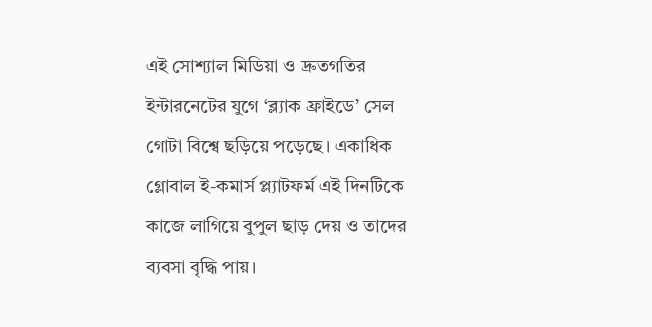এই সোশ্যাল মিডিয়া ও দ্রুতগতির ইন্টারনেটের যুগে ‘ব্ল্যাক ফ্রাইডে’ সেল গোটা বিশ্বে ছড়িয়ে পড়েছে। একাধিক গ্লোবাল ই-কমার্স প্ল্যাটফর্ম এই দিনটিকে কাজে লাগিয়ে বুপুল ছাড় দেয় ও তাদের ব্যবসা বৃদ্ধি পায়।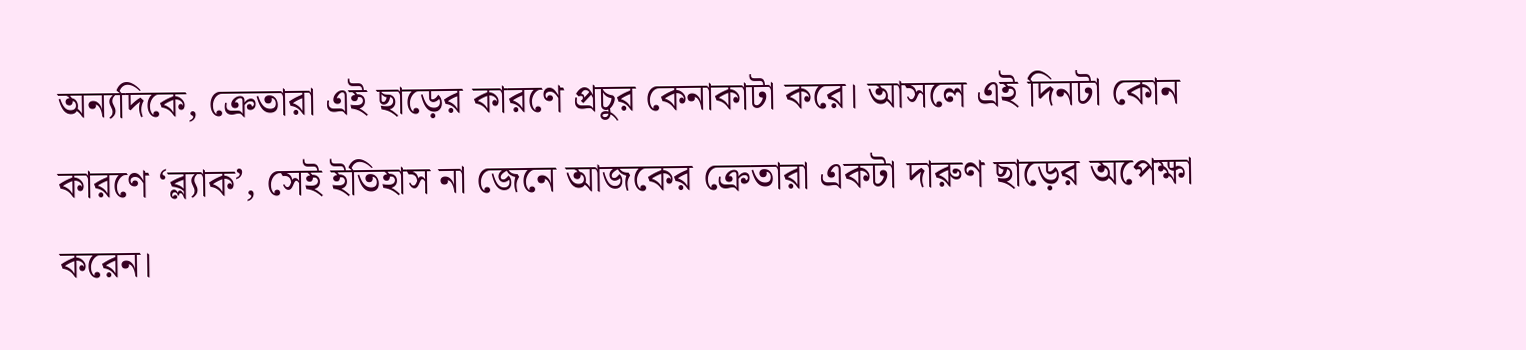অন্যদিকে, ক্রেতারা এই ছাড়ের কারণে প্রচুর কেনাকাটা করে। আসলে এই দিনটা কোন কারণে ‘ব্ল্যাক’, সেই ইতিহাস না জেনে আজকের ক্রেতারা একটা দারুণ ছাড়ের অপেক্ষা করেন।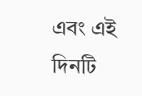এবং এই দিনটি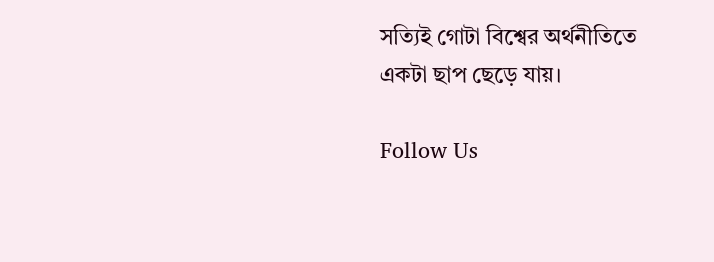সত্যিই গোটা বিশ্বের অর্থনীতিতে একটা ছাপ ছেড়ে যায়।

Follow Us